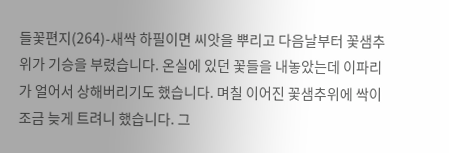들꽃편지(264)-새싹 하필이면 씨앗을 뿌리고 다음날부터 꽃샘추위가 기승을 부렸습니다. 온실에 있던 꽃들을 내놓았는데 이파리가 얼어서 상해버리기도 했습니다. 며칠 이어진 꽃샘추위에 싹이 조금 늦게 트려니 했습니다. 그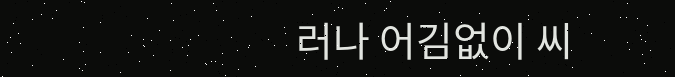러나 어김없이 씨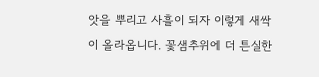앗을 뿌리고 사흘이 되자 이렇게 새싹이 올라옵니다. 꽃샘추위에 더 튼실한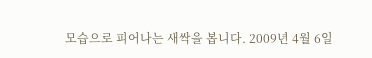모습으로 피어나는 새싹을 봅니다. 2009년 4월 6일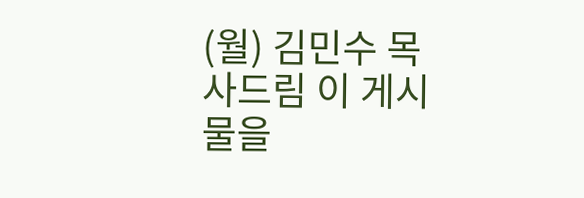(월) 김민수 목사드림 이 게시물을